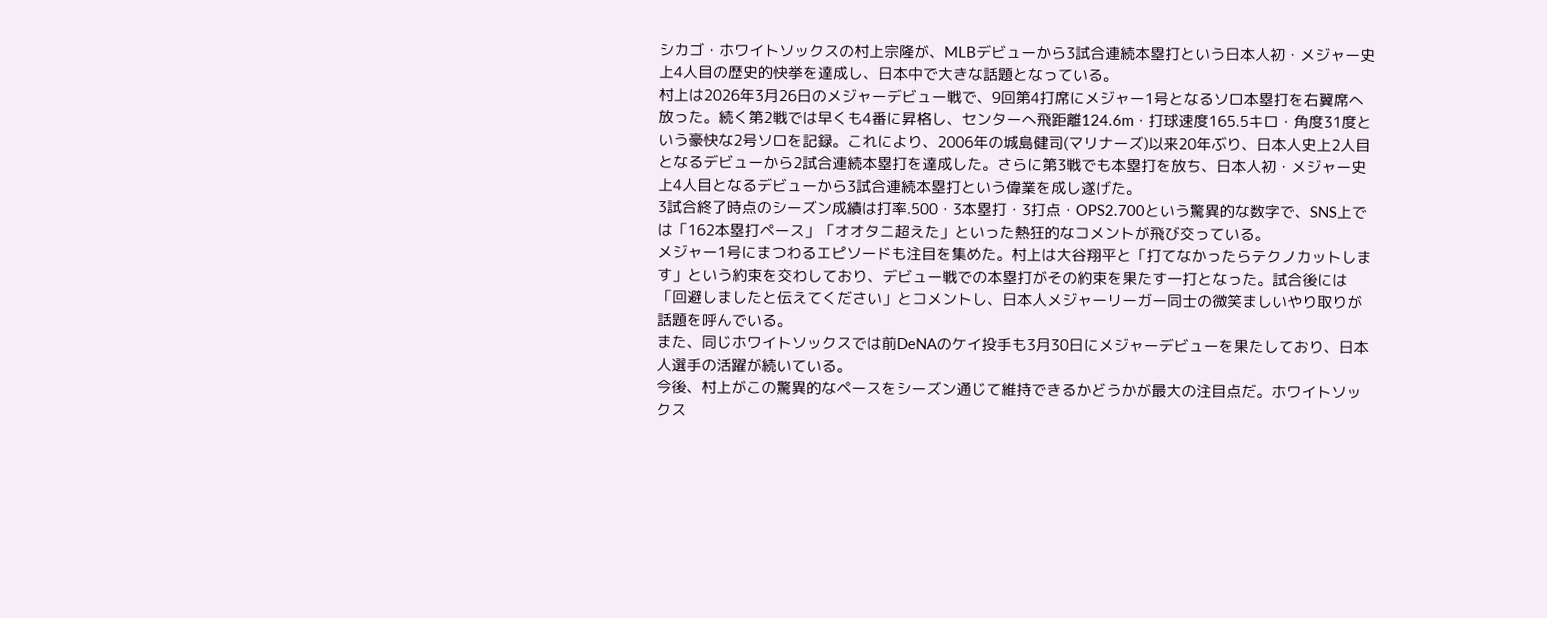シカゴ・ホワイトソックスの村上宗隆が、MLBデビューから3試合連続本塁打という日本人初・メジャー史上4人目の歴史的快挙を達成し、日本中で大きな話題となっている。
村上は2026年3月26日のメジャーデビュー戦で、9回第4打席にメジャー1号となるソロ本塁打を右翼席へ放った。続く第2戦では早くも4番に昇格し、センターへ飛距離124.6m・打球速度165.5キロ・角度31度という豪快な2号ソロを記録。これにより、2006年の城島健司(マリナーズ)以来20年ぶり、日本人史上2人目となるデビューから2試合連続本塁打を達成した。さらに第3戦でも本塁打を放ち、日本人初・メジャー史上4人目となるデビューから3試合連続本塁打という偉業を成し遂げた。
3試合終了時点のシーズン成績は打率.500・3本塁打・3打点・OPS2.700という驚異的な数字で、SNS上では「162本塁打ペース」「オオタニ超えた」といった熱狂的なコメントが飛び交っている。
メジャー1号にまつわるエピソードも注目を集めた。村上は大谷翔平と「打てなかったらテクノカットします」という約束を交わしており、デビュー戦での本塁打がその約束を果たす一打となった。試合後には「回避しましたと伝えてください」とコメントし、日本人メジャーリーガー同士の微笑ましいやり取りが話題を呼んでいる。
また、同じホワイトソックスでは前DeNAのケイ投手も3月30日にメジャーデビューを果たしており、日本人選手の活躍が続いている。
今後、村上がこの驚異的なペースをシーズン通じて維持できるかどうかが最大の注目点だ。ホワイトソックス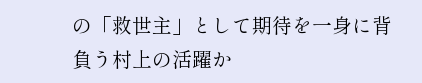の「救世主」として期待を一身に背負う村上の活躍か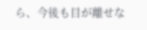ら、今後も目が離せな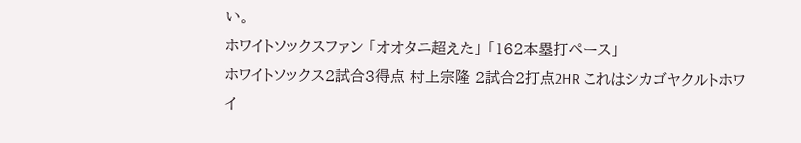い。
ホワイトソックスファン 「オオタニ超えた」 「162本塁打ペース」
ホワイトソックス2試合3得点 村上宗隆 2試合2打点2HR これはシカゴヤクルトホワイ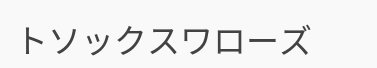トソックスワローズ